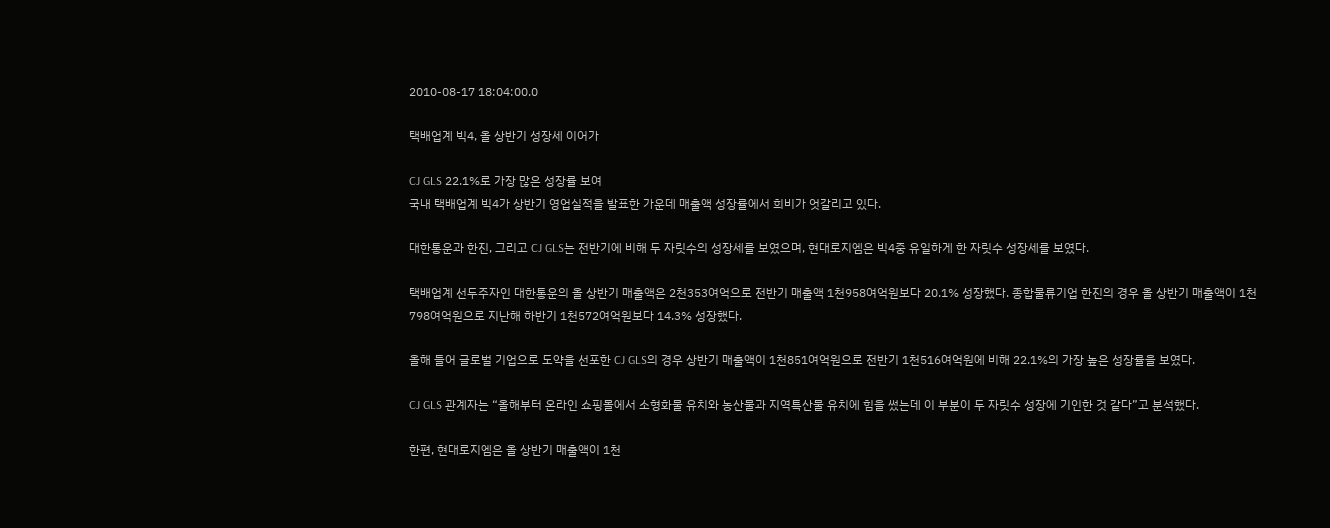2010-08-17 18:04:00.0

택배업계 빅4, 올 상반기 성장세 이어가

CJ GLS 22.1%로 가장 많은 성장률 보여
국내 택배업계 빅4가 상반기 영업실적을 발표한 가운데 매출액 성장률에서 희비가 엇갈리고 있다.

대한통운과 한진, 그리고 CJ GLS는 전반기에 비해 두 자릿수의 성장세를 보였으며, 현대로지엠은 빅4중 유일하게 한 자릿수 성장세를 보였다.

택배업계 선두주자인 대한통운의 올 상반기 매출액은 2천353여억으로 전반기 매출액 1천958여억원보다 20.1% 성장했다. 종합물류기업 한진의 경우 올 상반기 매출액이 1천798여억원으로 지난해 하반기 1천572여억원보다 14.3% 성장했다.

올해 들어 글로벌 기업으로 도약을 선포한 CJ GLS의 경우 상반기 매출액이 1천851여억원으로 전반기 1천516여억원에 비해 22.1%의 가장 높은 성장률을 보였다.

CJ GLS 관계자는 “올해부터 온라인 쇼핑몰에서 소형화물 유치와 농산물과 지역특산물 유치에 힘을 썼는데 이 부분이 두 자릿수 성장에 기인한 것 같다”고 분석했다.

한편, 현대로지엠은 올 상반기 매출액이 1천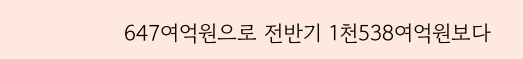647여억원으로 전반기 1천538여억원보다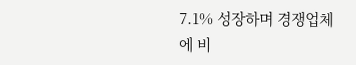7.1% 성장하며 경쟁업체에 비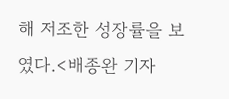해 저조한 성장률을 보였다.<배종완 기자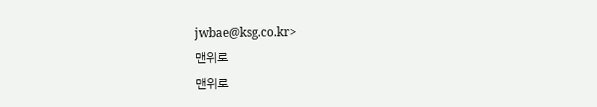jwbae@ksg.co.kr>
맨위로
맨위로